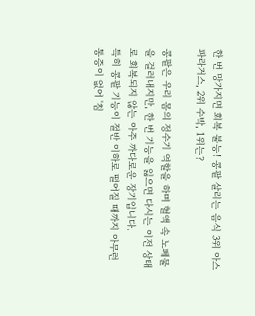한 번 망가지면 회복 불능! 콩팥 살리는 음식 3위 아스파라거스, 2위 수박, 1위는?

콩팥은 우리 몸의 정수기 역할을 하며 혈액 속 노폐물을 걸러내지만, 한 번 기능을 잃으면 다시는 이전 상태로 회복되지 않는 아주 까다로운 장기입니다.
특히 콩팥 기능이 절반 이하로 떨어질 때까지 아무런 통증이 없어 '침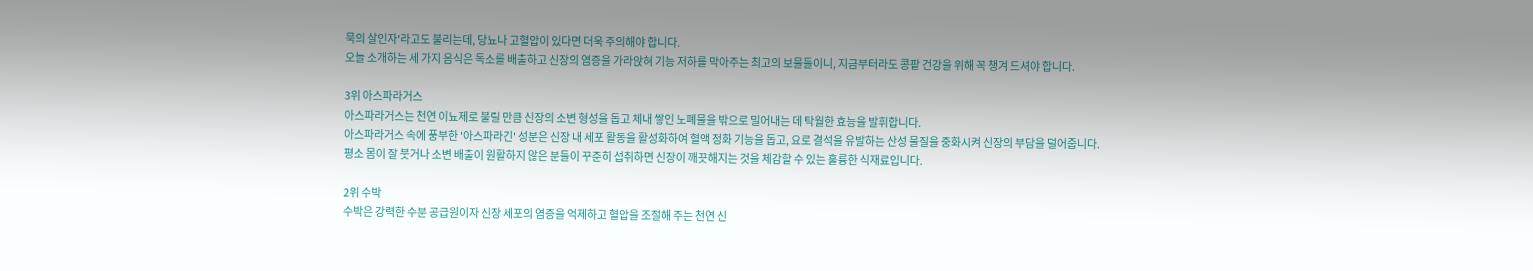묵의 살인자'라고도 불리는데, 당뇨나 고혈압이 있다면 더욱 주의해야 합니다.
오늘 소개하는 세 가지 음식은 독소를 배출하고 신장의 염증을 가라앉혀 기능 저하를 막아주는 최고의 보물들이니, 지금부터라도 콩팥 건강을 위해 꼭 챙겨 드셔야 합니다.

3위 아스파라거스
아스파라거스는 천연 이뇨제로 불릴 만큼 신장의 소변 형성을 돕고 체내 쌓인 노폐물을 밖으로 밀어내는 데 탁월한 효능을 발휘합니다.
아스파라거스 속에 풍부한 '아스파라긴' 성분은 신장 내 세포 활동을 활성화하여 혈액 정화 기능을 돕고, 요로 결석을 유발하는 산성 물질을 중화시켜 신장의 부담을 덜어줍니다.
평소 몸이 잘 붓거나 소변 배출이 원활하지 않은 분들이 꾸준히 섭취하면 신장이 깨끗해지는 것을 체감할 수 있는 훌륭한 식재료입니다.

2위 수박
수박은 강력한 수분 공급원이자 신장 세포의 염증을 억제하고 혈압을 조절해 주는 천연 신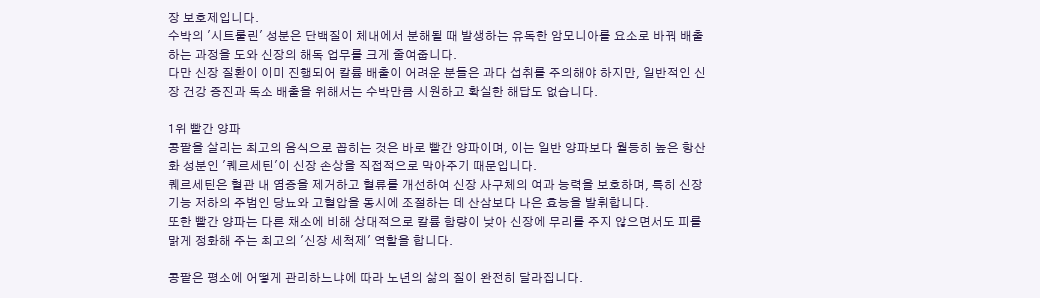장 보호제입니다.
수박의 '시트룰린' 성분은 단백질이 체내에서 분해될 때 발생하는 유독한 암모니아를 요소로 바꿔 배출하는 과정을 도와 신장의 해독 업무를 크게 줄여줍니다.
다만 신장 질환이 이미 진행되어 칼륨 배출이 어려운 분들은 과다 섭취를 주의해야 하지만, 일반적인 신장 건강 증진과 독소 배출을 위해서는 수박만큼 시원하고 확실한 해답도 없습니다.

1위 빨간 양파
콩팥을 살리는 최고의 음식으로 꼽히는 것은 바로 빨간 양파이며, 이는 일반 양파보다 월등히 높은 항산화 성분인 '퀘르세틴'이 신장 손상을 직접적으로 막아주기 때문입니다.
퀘르세틴은 혈관 내 염증을 제거하고 혈류를 개선하여 신장 사구체의 여과 능력을 보호하며, 특히 신장 기능 저하의 주범인 당뇨와 고혈압을 동시에 조절하는 데 산삼보다 나은 효능을 발휘합니다.
또한 빨간 양파는 다른 채소에 비해 상대적으로 칼륨 함량이 낮아 신장에 무리를 주지 않으면서도 피를 맑게 정화해 주는 최고의 '신장 세척제' 역할을 합니다.

콩팥은 평소에 어떻게 관리하느냐에 따라 노년의 삶의 질이 완전히 달라집니다.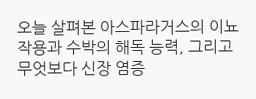오늘 살펴본 아스파라거스의 이뇨 작용과 수박의 해독 능력, 그리고 무엇보다 신장 염증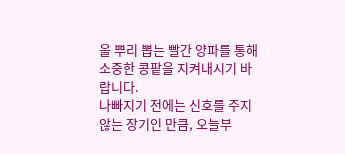을 뿌리 뽑는 빨간 양파를 통해 소중한 콩팥을 지켜내시기 바랍니다.
나빠지기 전에는 신호를 주지 않는 장기인 만큼, 오늘부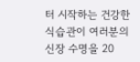터 시작하는 건강한 식습관이 여러분의 신장 수명을 20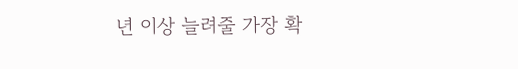년 이상 늘려줄 가장 확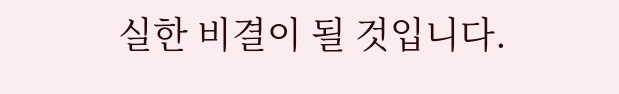실한 비결이 될 것입니다.